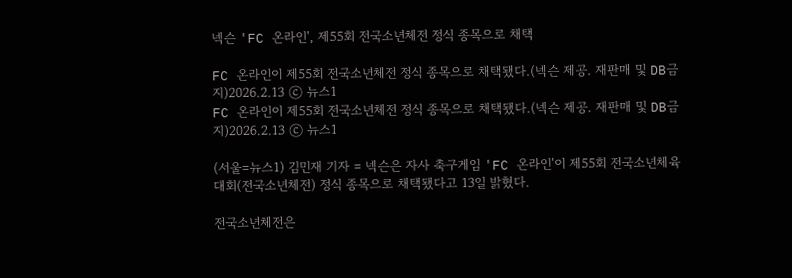넥슨 'FC 온라인', 제55회 전국소년체전 정식 종목으로 채택

FC 온라인이 제55회 전국소년체전 정식 종목으로 채택됐다.(넥슨 제공. 재판매 및 DB금지)2026.2.13 ⓒ 뉴스1
FC 온라인이 제55회 전국소년체전 정식 종목으로 채택됐다.(넥슨 제공. 재판매 및 DB금지)2026.2.13 ⓒ 뉴스1

(서울=뉴스1) 김민재 기자 = 넥슨은 자사 축구게임 'FC 온라인'이 제55회 전국소년체육대회(전국소년체전) 정식 종목으로 채택됐다고 13일 밝혔다.

전국소년체전은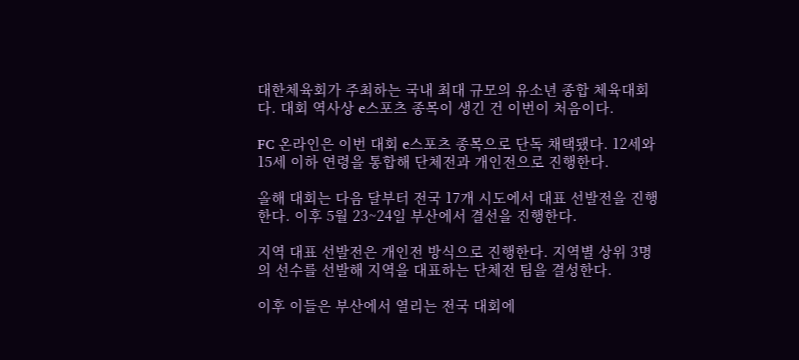대한체육회가 주최하는 국내 최대 규모의 유소년 종합 체육대회다. 대회 역사상 e스포츠 종목이 생긴 건 이번이 처음이다.

FC 온라인은 이번 대회 e스포츠 종목으로 단독 채택됐다. 12세와 15세 이하 연령을 통합해 단체전과 개인전으로 진행한다.

올해 대회는 다음 달부터 전국 17개 시도에서 대표 선발전을 진행한다. 이후 5월 23~24일 부산에서 결선을 진행한다.

지역 대표 선발전은 개인전 방식으로 진행한다. 지역별 상위 3명의 선수를 선발해 지역을 대표하는 단체전 팀을 결성한다.

이후 이들은 부산에서 열리는 전국 대회에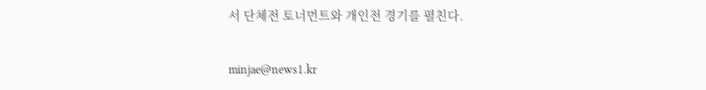서 단체전 토너먼트와 개인전 경기를 펼친다.

minjae@news1.kr